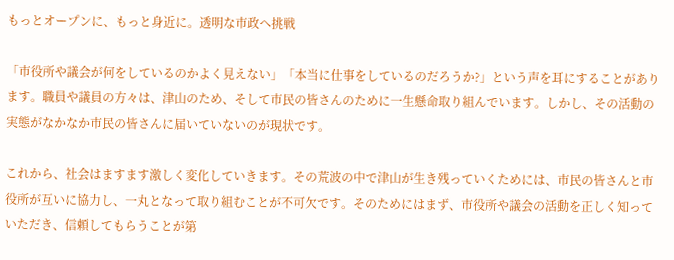もっとオープンに、もっと身近に。透明な市政へ挑戦

「市役所や議会が何をしているのかよく見えない」「本当に仕事をしているのだろうか?」という声を耳にすることがあります。職員や議員の方々は、津山のため、そして市民の皆さんのために一生懸命取り組んでいます。しかし、その活動の実態がなかなか市民の皆さんに届いていないのが現状です。

これから、社会はますます激しく変化していきます。その荒波の中で津山が生き残っていくためには、市民の皆さんと市役所が互いに協力し、一丸となって取り組むことが不可欠です。そのためにはまず、市役所や議会の活動を正しく知っていただき、信頼してもらうことが第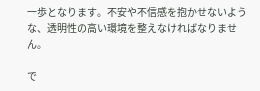一歩となります。不安や不信感を抱かせないような、透明性の高い環境を整えなければなりません。

で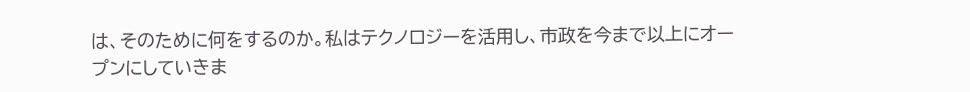は、そのために何をするのか。私はテクノロジーを活用し、市政を今まで以上にオープンにしていきま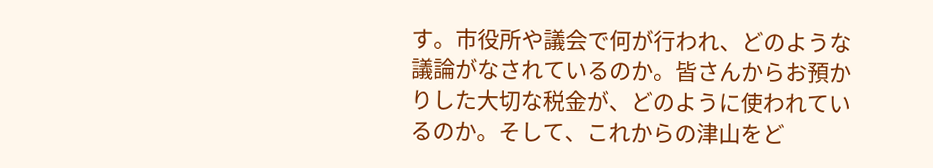す。市役所や議会で何が行われ、どのような議論がなされているのか。皆さんからお預かりした大切な税金が、どのように使われているのか。そして、これからの津山をど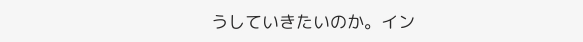うしていきたいのか。イン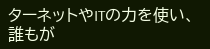ターネットやITの力を使い、誰もが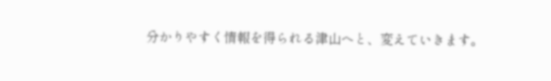分かりやすく情報を得られる津山へと、変えていきます。